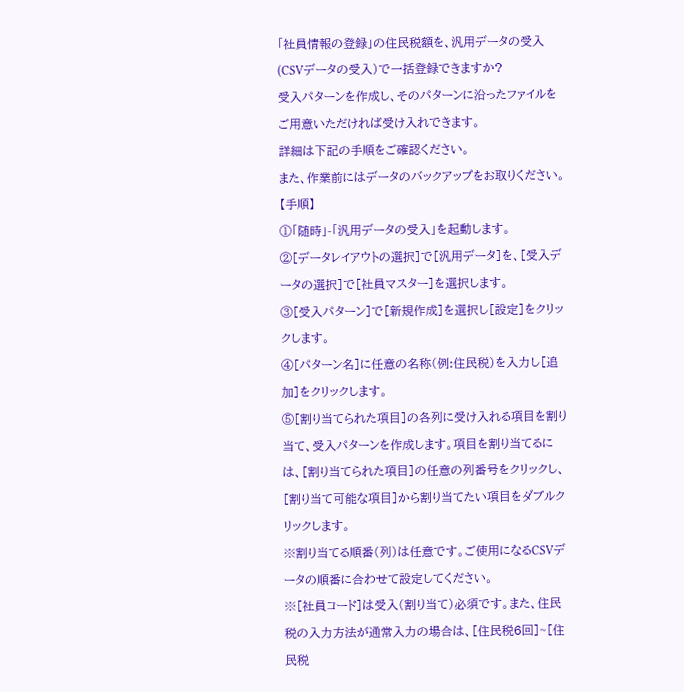「社員情報の登録」の住民税額を、汎用データの受入(CSVデータの受入)で一括登録できますか?
受入パターンを作成し、そのパターンに沿ったファイルをご用意いただければ受け入れできます。
詳細は下記の手順をご確認ください。
また、作業前にはデータのバックアップをお取りください。
【手順】
①「随時」-「汎用データの受入」を起動します。
②[データレイアウトの選択]で[汎用データ]を、[受入データの選択]で[社員マスター]を選択します。
③[受入パターン]で[新規作成]を選択し[設定]をクリックします。
④[パターン名]に任意の名称(例:住民税)を入力し[追加]をクリックします。
⑤[割り当てられた項目]の各列に受け入れる項目を割り当て、受入パターンを作成します。項目を割り当てるには、[割り当てられた項目]の任意の列番号をクリックし、[割り当て可能な項目]から割り当てたい項目をダブルクリックします。
※割り当てる順番(列)は任意です。ご使用になるCSVデータの順番に合わせて設定してください。
※[社員コード]は受入(割り当て)必須です。また、住民税の入力方法が通常入力の場合は、[住民税6回]~[住民税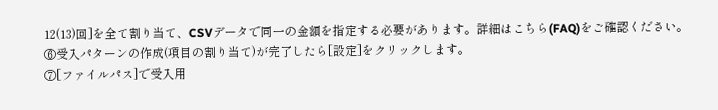12(13)回]を全て割り当て、CSVデータで同一の金額を指定する必要があります。詳細はこちら(FAQ)をご確認ください。
⑥受入パターンの作成(項目の割り当て)が完了したら[設定]をクリックします。
⑦[ファイルパス]で受入用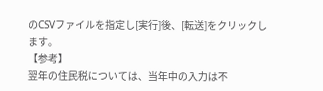のCSVファイルを指定し[実行]後、[転送]をクリックします。
【参考】
翌年の住民税については、当年中の入力は不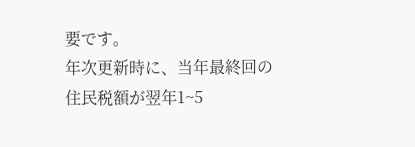要です。
年次更新時に、当年最終回の住民税額が翌年1~5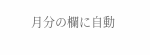月分の欄に自動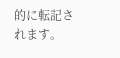的に転記されます。